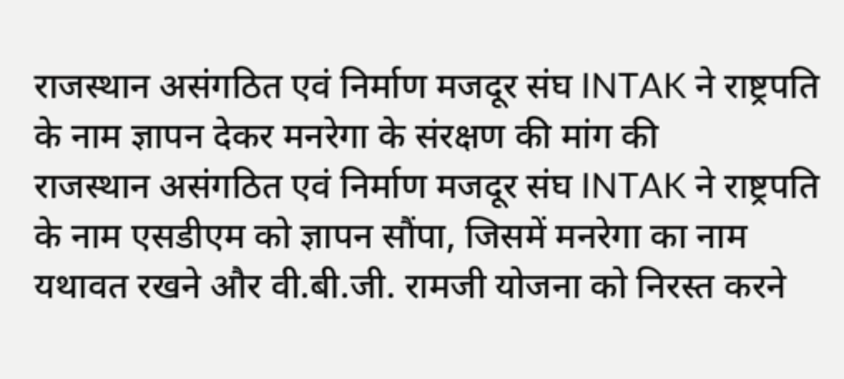राजस्थान असंगठित एवं निर्माण मजदूर संघ INTAK ने राष्ट्रपति के नाम ज्ञापन देकर मनरेगा के संरक्षण की मांग की
राजस्थान असंगठित एवं निर्माण मजदूर संघ INTAK ने राष्ट्रपति के नाम एसडीएम को ज्ञापन सौंपा, जिसमें मनरेगा का नाम यथावत रखने और वी.बी.जी. रामजी योजना को निरस्त करने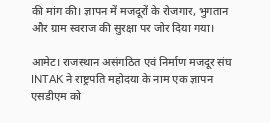की मांग की। ज्ञापन में मजदूरों के रोजगार, भुगतान और ग्राम स्वराज की सुरक्षा पर जोर दिया गया।

आमेट। राजस्थान असंगठित एवं निर्माण मजदूर संघ INTAK ने राष्ट्रपति महोदया के नाम एक ज्ञापन एसडीएम को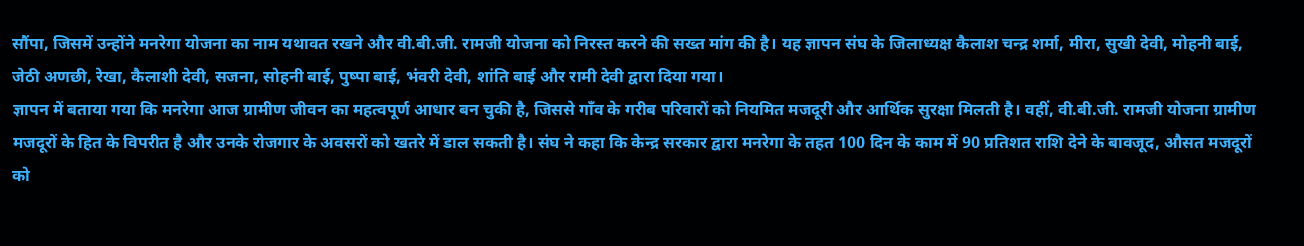सौंपा, जिसमें उन्होंने मनरेगा योजना का नाम यथावत रखने और वी.बी.जी. रामजी योजना को निरस्त करने की सख्त मांग की है। यह ज्ञापन संघ के जिलाध्यक्ष कैलाश चन्द्र शर्मा, मीरा, सुखी देवी, मोहनी बाई, जेठी अणछी, रेखा, कैलाशी देवी, सजना, सोहनी बाई, पुष्पा बाई, भंवरी देवी, शांति बाई और रामी देवी द्वारा दिया गया।
ज्ञापन में बताया गया कि मनरेगा आज ग्रामीण जीवन का महत्वपूर्ण आधार बन चुकी है, जिससे गाँव के गरीब परिवारों को नियमित मजदूरी और आर्थिक सुरक्षा मिलती है। वहीं, वी.बी.जी. रामजी योजना ग्रामीण मजदूरों के हित के विपरीत है और उनके रोजगार के अवसरों को खतरे में डाल सकती है। संघ ने कहा कि केन्द्र सरकार द्वारा मनरेगा के तहत 100 दिन के काम में 90 प्रतिशत राशि देने के बावजूद, औसत मजदूरों को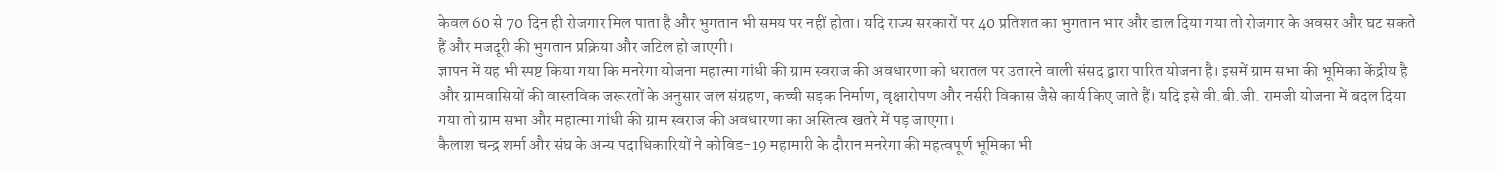केवल 60 से 70 दिन ही रोजगार मिल पाता है और भुगतान भी समय पर नहीं होता। यदि राज्य सरकारों पर 40 प्रतिशत का भुगतान भार और डाल दिया गया तो रोजगार के अवसर और घट सकते हैं और मजदूरी की भुगतान प्रक्रिया और जटिल हो जाएगी।
ज्ञापन में यह भी स्पष्ट किया गया कि मनरेगा योजना महात्मा गांधी की ग्राम स्वराज की अवधारणा को धरातल पर उतारने वाली संसद द्वारा पारित योजना है। इसमें ग्राम सभा की भूमिका केंद्रीय है और ग्रामवासियों की वास्तविक जरूरतों के अनुसार जल संग्रहण, कच्ची सड़क निर्माण, वृक्षारोपण और नर्सरी विकास जैसे कार्य किए जाते हैं। यदि इसे वी.बी.जी. रामजी योजना में बदल दिया गया तो ग्राम सभा और महात्मा गांधी की ग्राम स्वराज की अवधारणा का अस्तित्व खतरे में पड़ जाएगा।
कैलाश चन्द्र शर्मा और संघ के अन्य पदाधिकारियों ने कोविड-19 महामारी के दौरान मनरेगा की महत्वपूर्ण भूमिका भी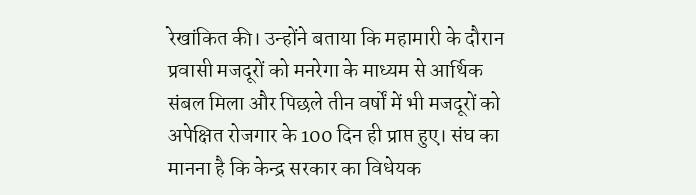रेखांकित की। उन्होंने बताया कि महामारी के दौरान प्रवासी मजदूरों को मनरेगा के माध्यम से आर्थिक संबल मिला और पिछले तीन वर्षों में भी मजदूरों को अपेक्षित रोजगार के 100 दिन ही प्राप्त हुए। संघ का मानना है कि केन्द्र सरकार का विधेयक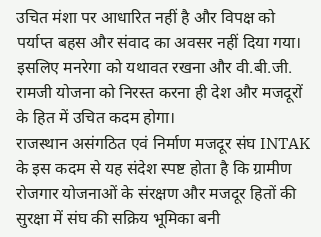उचित मंशा पर आधारित नहीं है और विपक्ष को पर्याप्त बहस और संवाद का अवसर नहीं दिया गया। इसलिए मनरेगा को यथावत रखना और वी.बी.जी. रामजी योजना को निरस्त करना ही देश और मजदूरों के हित में उचित कदम होगा।
राजस्थान असंगठित एवं निर्माण मजदूर संघ INTAK के इस कदम से यह संदेश स्पष्ट होता है कि ग्रामीण रोजगार योजनाओं के संरक्षण और मजदूर हितों की सुरक्षा में संघ की सक्रिय भूमिका बनी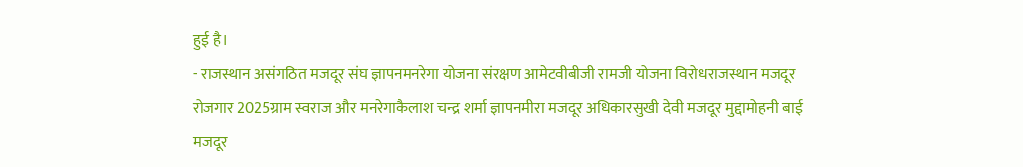हुई है।
- राजस्थान असंगठित मजदूर संघ ज्ञापनमनरेगा योजना संरक्षण आमेटवीबीजी रामजी योजना विरोधराजस्थान मजदूर रोजगार 2025ग्राम स्वराज और मनरेगाकैलाश चन्द्र शर्मा ज्ञापनमीरा मजदूर अधिकारसुखी देवी मजदूर मुद्दामोहनी बाई मजदूर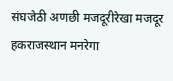संघजेठी अणछी मजदूरीरेखा मजदूर हकराजस्थान मनरेगा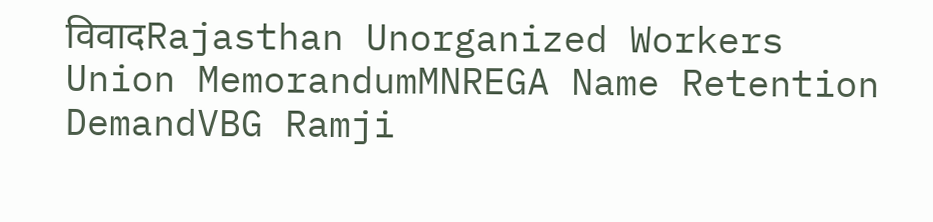विवादRajasthan Unorganized Workers Union MemorandumMNREGA Name Retention DemandVBG Ramji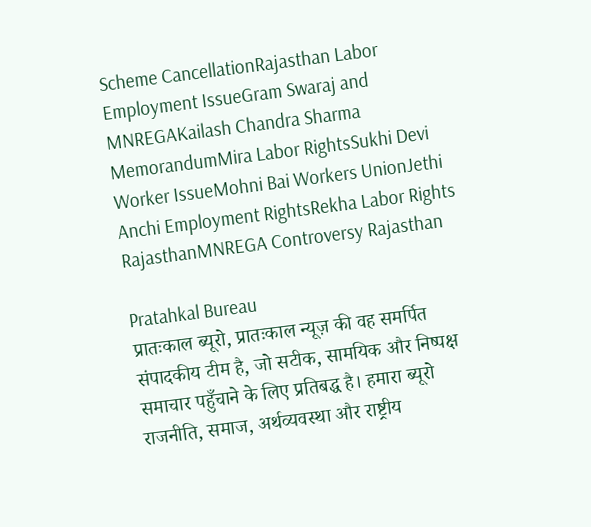Scheme CancellationRajasthan Labor Employment IssueGram Swaraj and MNREGAKailash Chandra Sharma MemorandumMira Labor RightsSukhi Devi Worker IssueMohni Bai Workers UnionJethi Anchi Employment RightsRekha Labor Rights RajasthanMNREGA Controversy Rajasthan

Pratahkal Bureau
प्रातःकाल ब्यूरो, प्रातःकाल न्यूज़ की वह समर्पित संपादकीय टीम है, जो सटीक, सामयिक और निष्पक्ष समाचार पहुँचाने के लिए प्रतिबद्ध है। हमारा ब्यूरो राजनीति, समाज, अर्थव्यवस्था और राष्ट्रीय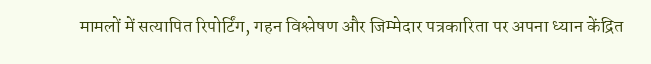मामलों में सत्यापित रिपोर्टिंग, गहन विश्लेषण और जिम्मेदार पत्रकारिता पर अपना ध्यान केंद्रित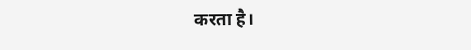करता है।